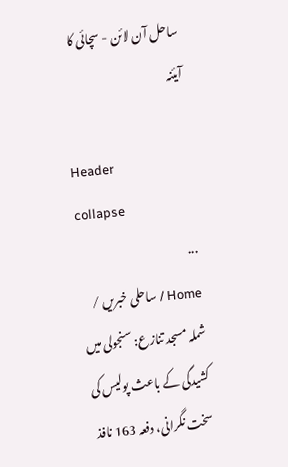ساحل آن لائن - سچائی کا آیئنہ

Header
collapse
...
Home / ساحلی خبریں / شملہ مسجد تنازع: سنجولی میں کشیدگی کے باعث پولیس کی سخت نگرانی، دفعہ 163 نافذ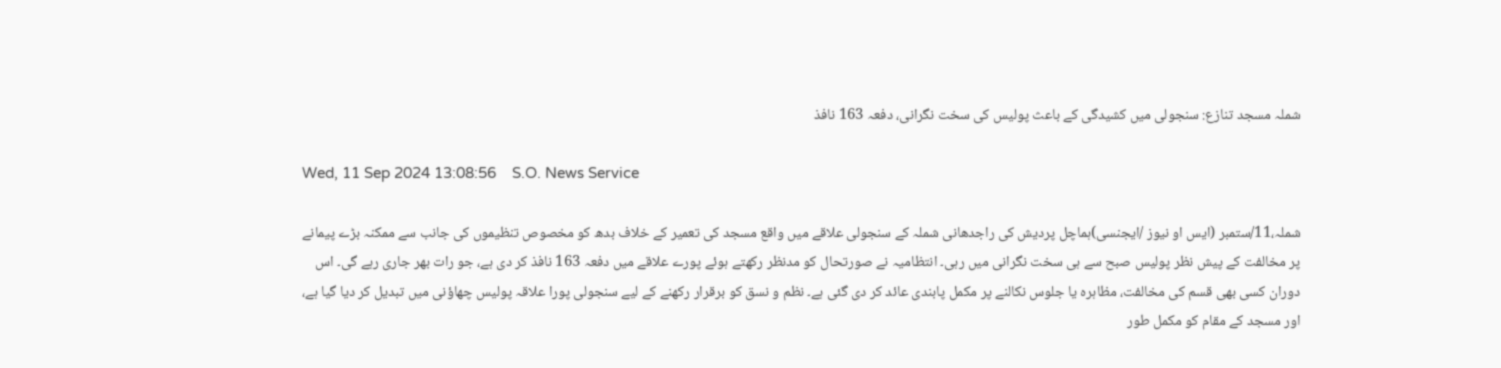شملہ مسجد تنازع: سنجولی میں کشیدگی کے باعث پولیس کی سخت نگرانی، دفعہ 163 نافذ

Wed, 11 Sep 2024 13:08:56    S.O. News Service

شملہ،11/ستمبر (ایس او نیوز /ایجنسی)ہماچل پردیش کی راجدھانی شملہ کے سنجولی علاقے میں واقع مسجد کی تعمیر کے خلاف بدھ کو مخصوص تنظیموں کی جانب سے ممکنہ بڑے پیمانے پر مخالفت کے پیش نظر پولیس صبح سے ہی سخت نگرانی میں رہی۔ انتظامیہ نے صورتحال کو مدنظر رکھتے ہوئے پورے علاقے میں دفعہ 163 نافذ کر دی ہے، جو رات بھر جاری رہے گی۔ اس دوران کسی بھی قسم کی مخالفت، مظاہرہ یا جلوس نکالنے پر مکمل پابندی عائد کر دی گئی ہے۔ نظم و نسق کو برقرار رکھنے کے لیے سنجولی پورا علاقہ پولیس چھاؤنی میں تبدیل کر دیا گیا ہے، اور مسجد کے مقام کو مکمل طور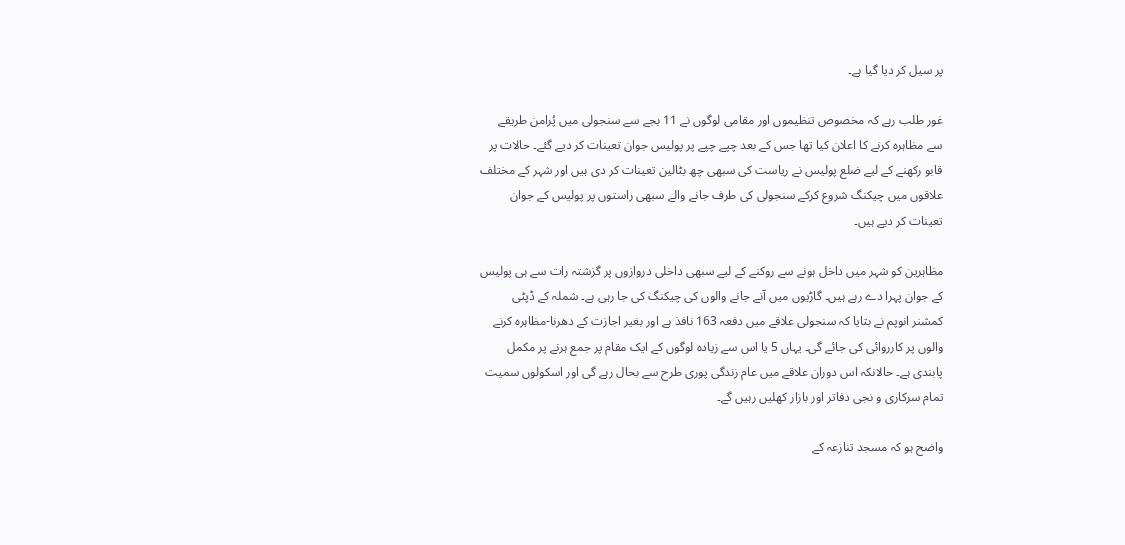پر سیل کر دیا گیا ہے۔

غور طلب رہے کہ مخصوص تنظیموں اور مقامی لوگوں نے 11 بجے سے سنجولی میں پُرامن طریقے سے مظاہرہ کرنے کا اعلان کیا تھا جس کے بعد چپے چپے پر پولیس جوان تعینات کر دیے گئے۔ حالات پر قابو رکھنے کے لیے ضلع پولیس نے ریاست کی سبھی چھ بٹالین تعینات کر دی ہیں اور شہر کے مختلف علاقوں میں چیکنگ شروع کرکے سنجولی کی طرف جانے والے سبھی راستوں پر پولیس کے جوان تعینات کر دیے ہیں۔

مظاہرین کو شہر میں داخل ہونے سے روکنے کے لیے سبھی داخلی دروازوں پر گزشتہ رات سے ہی پولیس کے جوان پہرا دے رہے ہیں۔ گاڑیوں میں آنے جانے والوں کی چیکنگ کی جا رہی ہے۔ شملہ کے ڈپٹی کمشنر انوپم نے بتایا کہ سنجولی علاقے میں دفعہ 163 نافذ ہے اور بغیر اجازت کے دھرنا-مظاہرہ کرنے والوں پر کارروائی کی جائے گی۔ یہاں 5 یا اس سے زیادہ لوگوں کے ایک مقام پر جمع ہرنے پر مکمل پابندی ہے۔ حالانکہ اس دوران علاقے میں عام زندگی پوری طرح سے بحال رہے گی اور اسکولوں سمیت تمام سرکاری و نجی دفاتر اور بازار کھلیں رہیں گے۔

واضح ہو کہ مسجد تنازعہ کے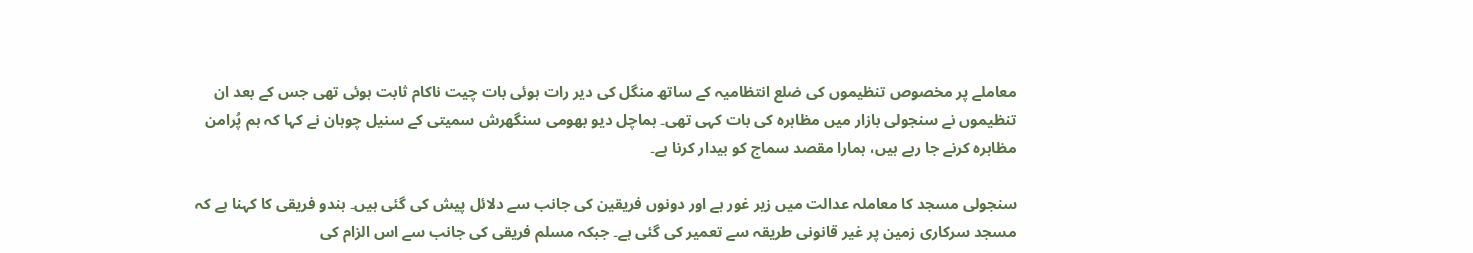معاملے پر مخصوص تنظیموں کی ضلع انتظامیہ کے ساتھ منگل کی دیر رات ہوئی بات چیت ناکام ثابت ہوئی تھی جس کے بعد ان تنظیموں نے سنجولی بازار میں مظاہرہ کی بات کہی تھی۔ ہماچل دیو بھومی سنگھرش سمیتی کے سنیل چوہان نے کہا کہ ہم پُرامن مظاہرہ کرنے جا رہے ہیں، ہمارا مقصد سماج کو بیدار کرنا ہے۔

سنجولی مسجد کا معاملہ عدالت میں زیر غور ہے اور دونوں فریقین کی جانب سے دلائل پیش کی گئی ہیں۔ ہندو فریقی کا کہنا ہے کہ مسجد سرکاری زمین پر غیر قانونی طریقہ سے تعمیر کی گئی ہے۔ جبکہ مسلم فریقی کی جانب سے اس الزام کی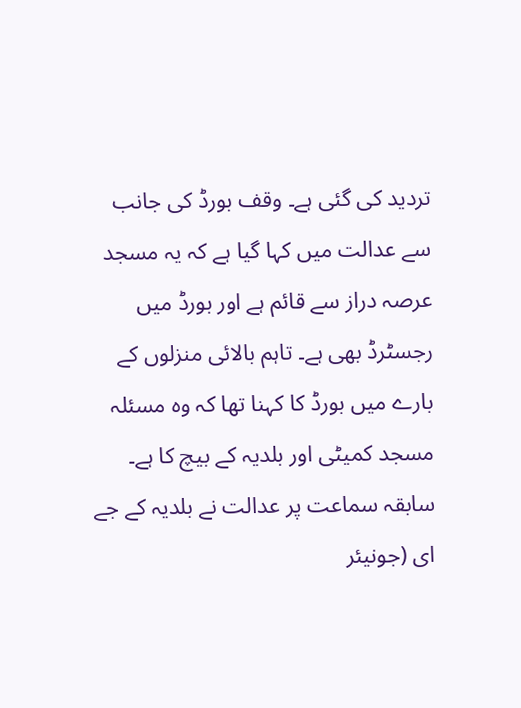تردید کی گئی ہے۔ وقف بورڈ کی جانب سے عدالت میں کہا گیا ہے کہ یہ مسجد عرصہ دراز سے قائم ہے اور بورڈ میں رجسٹرڈ بھی ہے۔ تاہم بالائی منزلوں کے بارے میں بورڈ کا کہنا تھا کہ وہ مسئلہ مسجد کمیٹی اور بلدیہ کے بیچ کا ہے۔ سابقہ سماعت پر عدالت نے بلدیہ کے جے ای (جونیئر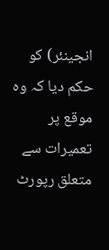انجینئر) کو حکم دیا کہ وہ موقع پر تعمیرات سے متعلق رپورٹ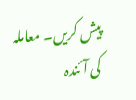پیش کریں۔ معاملہ کی آئندہ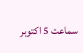سماعت 5 اکتوبر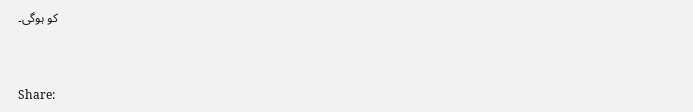کو ہوگی۔


Share: